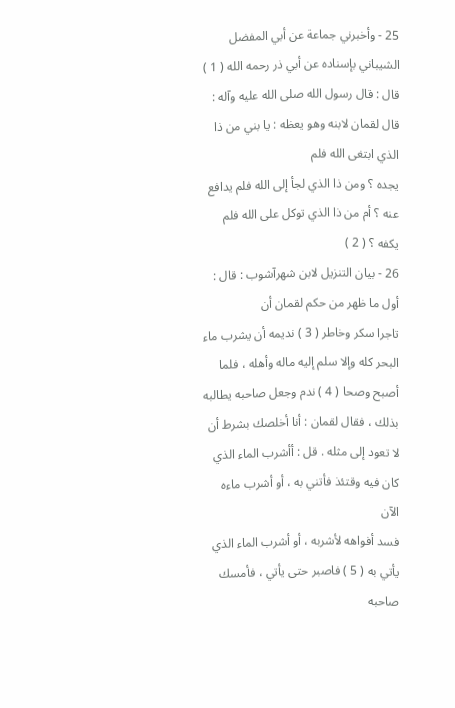25 - وأخبرني جماعة عن أبي المفضل الشيباني بإسناده عن أبي ذر رحمه الله ( 1 )
قال : قال رسول الله صلى الله عليه وآله : قال لقمان لابنه وهو يعظه : يا بني من ذا الذي ابتغى الله فلم
يجده ؟ ومن ذا الذي لجأ إلى الله فلم يدافع عنه ؟ أم من ذا الذي توكل على الله فلم
يكفه ؟ ( 2 )
26 - بيان التنزيل لابن شهرآشوب : قال : أول ما ظهر من حكم لقمان أن
تاجرا سكر وخاطر ( 3 ) نديمه أن يشرب ماء البحر كله وإلا سلم إليه ماله وأهله ، فلما
أصبح وصحا ( 4 ) ندم وجعل صاحبه يطالبه بذلك ، فقال لقمان : أنا أخلصك بشرط أن
لا تعود إلى مثله . قل : أأشرب الماء الذي كان فيه وقتئذ فأتني به ، أو أشرب ماءه الآن
فسد أفواهه لأشربه ، أو أشرب الماء الذي يأتي به ( 5 ) فاصبر حتى يأتي ، فأمسك صاحبه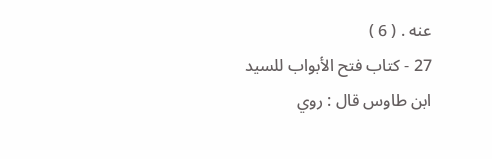عنه . ( 6 )
27 - كتاب فتح الأبواب للسيد ابن طاوس قال : روي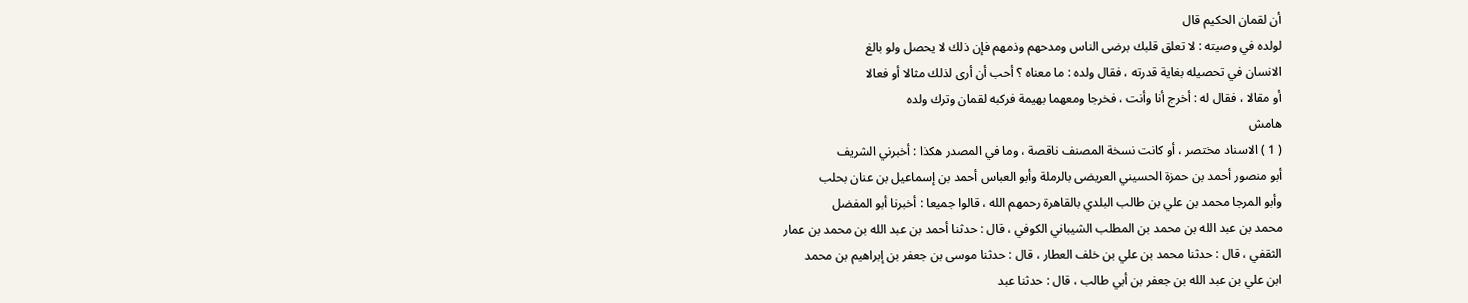أن لقمان الحكيم قال
لولده في وصيته : لا تعلق قلبك برضى الناس ومدحهم وذمهم فإن ذلك لا يحصل ولو بالغ
الانسان في تحصيله بغاية قدرته ، فقال ولده : ما معناه ؟ أحب أن أرى لذلك مثالا أو فعالا
أو مقالا ، فقال له : أخرج أنا وأنت ، فخرجا ومعهما بهيمة فركبه لقمان وترك ولده
هامش
( 1 ) الاسناد مختصر ، أو كانت نسخة المصنف ناقصة ، وما في المصدر هكذا : أخبرني الشريف
أبو منصور أحمد بن حمزة الحسيني العريضى بالرملة وأبو العباس أحمد بن إسماعيل بن عنان بحلب
وأبو المرجا محمد بن علي بن طالب البلدي بالقاهرة رحمهم الله ، قالوا جميعا : أخبرنا أبو المفضل
محمد بن عبد الله بن محمد بن المطلب الشيباني الكوفي ، قال : حدثنا أحمد بن عبد الله بن محمد بن عمار
الثقفي ، قال : حدثنا محمد بن علي بن خلف العطار ، قال : حدثنا موسى بن جعفر بن إبراهيم بن محمد
ابن علي بن عبد الله بن جعفر بن أبي طالب ، قال : حدثنا عبد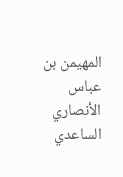المهيمن بن عباس الأنصاري الساعدي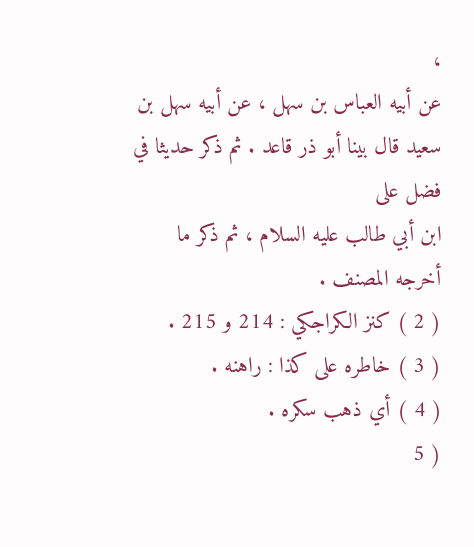،
عن أبيه العباس بن سهل ، عن أبيه سهل بن سعيد قال بينا أبو ذر قاعد . ثم ذكر حديثا في فضل على
ابن أبي طالب عليه السلام ، ثم ذكر ما أخرجه المصنف .
( 2 ) كنز الكراجكي : 214 و 215 .
( 3 ) خاطره على كذا : راهنه .
( 4 ) أي ذهب سكره .
( 5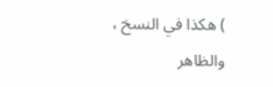) هكذا في النسخ ، والظاهر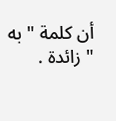أن كلمة " به " زائدة .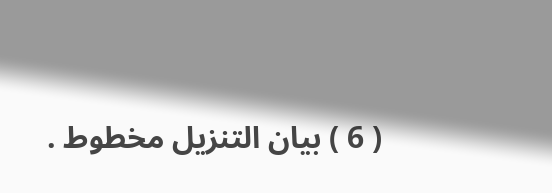( 6 ) بيان التنزيل مخطوط .